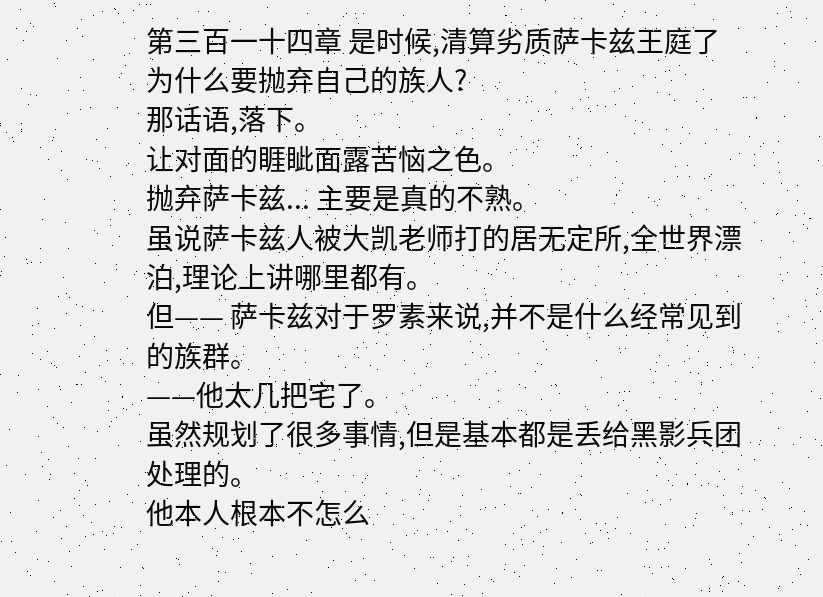第三百一十四章 是时候,清算劣质萨卡兹王庭了
为什么要抛弃自己的族人?
那话语,落下。
让对面的睚眦面露苦恼之色。
抛弃萨卡兹... 主要是真的不熟。
虽说萨卡兹人被大凯老师打的居无定所,全世界漂泊,理论上讲哪里都有。
但—— 萨卡兹对于罗素来说,并不是什么经常见到的族群。
——他太几把宅了。
虽然规划了很多事情,但是基本都是丢给黑影兵团处理的。
他本人根本不怎么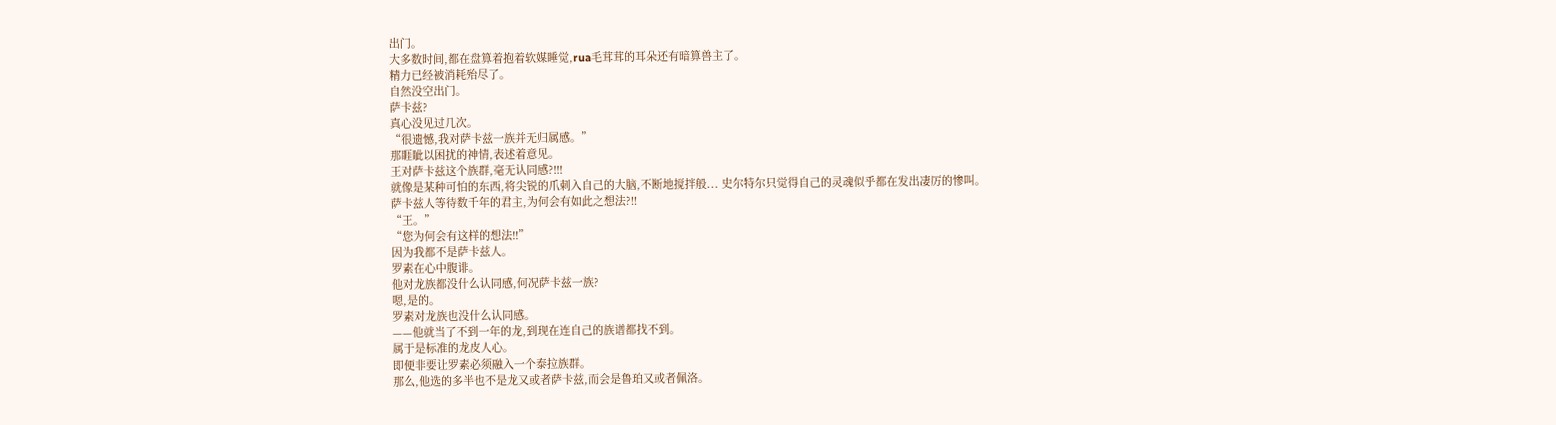出门。
大多数时间,都在盘算着抱着软媒睡觉,rua毛茸茸的耳朵还有暗算兽主了。
精力已经被消耗殆尽了。
自然没空出门。
萨卡兹?
真心没见过几次。
“很遗憾,我对萨卡兹一族并无归属感。”
那睚眦以困扰的神情,表述着意见。
王对萨卡兹这个族群,毫无认同感?!!!
就像是某种可怕的东西,将尖锐的爪刺入自己的大脑,不断地搅拌般... 史尔特尔只觉得自己的灵魂似乎都在发出凄厉的惨叫。
萨卡兹人等待数千年的君主,为何会有如此之想法?!!
“王。”
“您为何会有这样的想法!!”
因为我都不是萨卡兹人。
罗素在心中腹诽。
他对龙族都没什么认同感,何况萨卡兹一族?
嗯,是的。
罗素对龙族也没什么认同感。
——他就当了不到一年的龙,到现在连自己的族谱都找不到。
属于是标准的龙皮人心。
即便非要让罗素必须融入一个泰拉族群。
那么,他选的多半也不是龙又或者萨卡兹,而会是鲁珀又或者佩洛。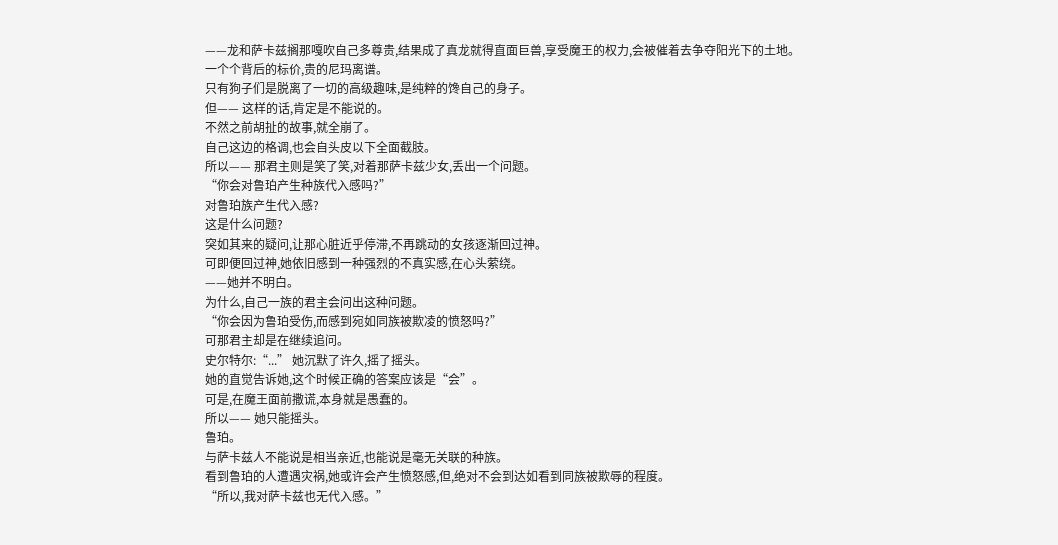——龙和萨卡兹搁那嘎吹自己多尊贵,结果成了真龙就得直面巨兽,享受魔王的权力,会被催着去争夺阳光下的土地。
一个个背后的标价,贵的尼玛离谱。
只有狗子们是脱离了一切的高级趣味,是纯粹的馋自己的身子。
但—— 这样的话,肯定是不能说的。
不然之前胡扯的故事,就全崩了。
自己这边的格调,也会自头皮以下全面截肢。
所以—— 那君主则是笑了笑,对着那萨卡兹少女,丢出一个问题。
“你会对鲁珀产生种族代入感吗?”
对鲁珀族产生代入感?
这是什么问题?
突如其来的疑问,让那心脏近乎停滞,不再跳动的女孩逐渐回过神。
可即便回过神,她依旧感到一种强烈的不真实感,在心头萦绕。
——她并不明白。
为什么,自己一族的君主会问出这种问题。
“你会因为鲁珀受伤,而感到宛如同族被欺凌的愤怒吗?”
可那君主却是在继续追问。
史尔特尔:“...” 她沉默了许久,摇了摇头。
她的直觉告诉她,这个时候正确的答案应该是“会”。
可是,在魔王面前撒谎,本身就是愚蠢的。
所以—— 她只能摇头。
鲁珀。
与萨卡兹人不能说是相当亲近,也能说是毫无关联的种族。
看到鲁珀的人遭遇灾祸,她或许会产生愤怒感,但,绝对不会到达如看到同族被欺辱的程度。
“所以,我对萨卡兹也无代入感。”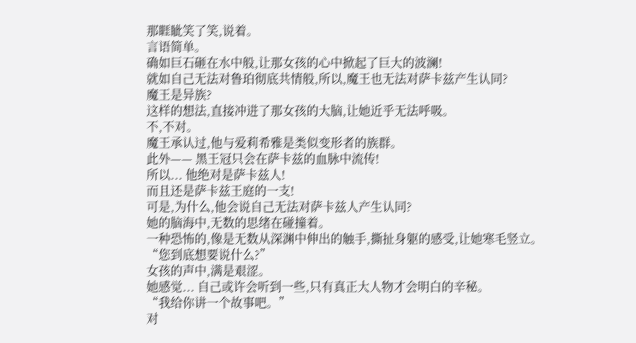那睚眦笑了笑,说着。
言语简单。
确如巨石砸在水中般,让那女孩的心中掀起了巨大的波澜!
就如自己无法对鲁珀彻底共情般,所以,魔王也无法对萨卡兹产生认同?
魔王是异族?
这样的想法,直接冲进了那女孩的大脑,让她近乎无法呼吸。
不,不对。
魔王承认过,他与爱莉希雅是类似变形者的族群。
此外—— 黑王冠只会在萨卡兹的血脉中流传!
所以... 他绝对是萨卡兹人!
而且还是萨卡兹王庭的一支!
可是,为什么,他会说自己无法对萨卡兹人产生认同?
她的脑海中,无数的思绪在碰撞着。
一种恐怖的,像是无数从深渊中伸出的触手,撕扯身躯的感受,让她寒毛竖立。
“您到底想要说什么?”
女孩的声中,满是艰涩。
她感觉... 自己或许会听到一些,只有真正大人物才会明白的辛秘。
“我给你讲一个故事吧。”
对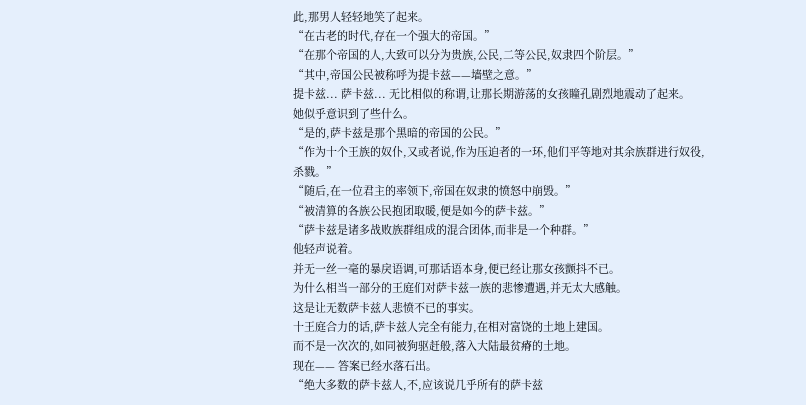此,那男人轻轻地笑了起来。
“在古老的时代,存在一个强大的帝国。”
“在那个帝国的人,大致可以分为贵族,公民,二等公民,奴隶四个阶层。”
“其中,帝国公民被称呼为提卡兹——墙壁之意。”
提卡兹... 萨卡兹... 无比相似的称谓,让那长期游荡的女孩瞳孔剧烈地震动了起来。
她似乎意识到了些什么。
“是的,萨卡兹是那个黑暗的帝国的公民。”
“作为十个王族的奴仆,又或者说,作为压迫者的一环,他们平等地对其余族群进行奴役,杀戮。”
“随后,在一位君主的率领下,帝国在奴隶的愤怒中崩毁。”
“被清算的各族公民抱团取暖,便是如今的萨卡兹。”
“萨卡兹是诸多战败族群组成的混合团体,而非是一个种群。”
他轻声说着。
并无一丝一毫的暴戾语调,可那话语本身,便已经让那女孩颤抖不已。
为什么相当一部分的王庭们对萨卡兹一族的悲惨遭遇,并无太大感触。
这是让无数萨卡兹人悲愤不已的事实。
十王庭合力的话,萨卡兹人完全有能力,在相对富饶的土地上建国。
而不是一次次的,如同被狗驱赶般,落入大陆最贫瘠的土地。
现在—— 答案已经水落石出。
“绝大多数的萨卡兹人,不,应该说几乎所有的萨卡兹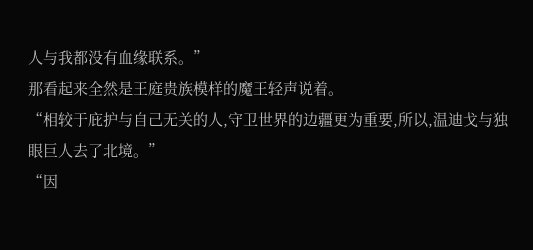人与我都没有血缘联系。”
那看起来全然是王庭贵族模样的魔王轻声说着。
“相较于庇护与自己无关的人,守卫世界的边疆更为重要,所以,温迪戈与独眼巨人去了北境。”
“因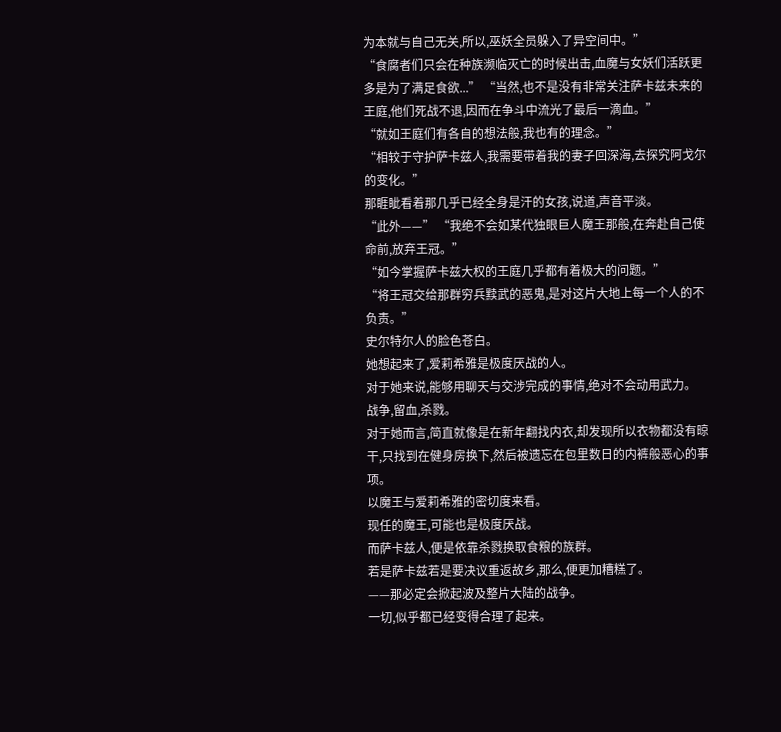为本就与自己无关,所以,巫妖全员躲入了异空间中。”
“食腐者们只会在种族濒临灭亡的时候出击,血魔与女妖们活跃更多是为了满足食欲...” “当然,也不是没有非常关注萨卡兹未来的王庭,他们死战不退,因而在争斗中流光了最后一滴血。”
“就如王庭们有各自的想法般,我也有的理念。”
“相较于守护萨卡兹人,我需要带着我的妻子回深海,去探究阿戈尔的变化。”
那睚眦看着那几乎已经全身是汗的女孩,说道,声音平淡。
“此外——” “我绝不会如某代独眼巨人魔王那般,在奔赴自己使命前,放弃王冠。”
“如今掌握萨卡兹大权的王庭几乎都有着极大的问题。”
“将王冠交给那群穷兵黩武的恶鬼,是对这片大地上每一个人的不负责。”
史尔特尔人的脸色苍白。
她想起来了,爱莉希雅是极度厌战的人。
对于她来说,能够用聊天与交涉完成的事情,绝对不会动用武力。
战争,留血,杀戮。
对于她而言,简直就像是在新年翻找内衣,却发现所以衣物都没有晾干,只找到在健身房换下,然后被遗忘在包里数日的内裤般恶心的事项。
以魔王与爱莉希雅的密切度来看。
现任的魔王,可能也是极度厌战。
而萨卡兹人,便是依靠杀戮换取食粮的族群。
若是萨卡兹若是要决议重返故乡,那么,便更加糟糕了。
——那必定会掀起波及整片大陆的战争。
一切,似乎都已经变得合理了起来。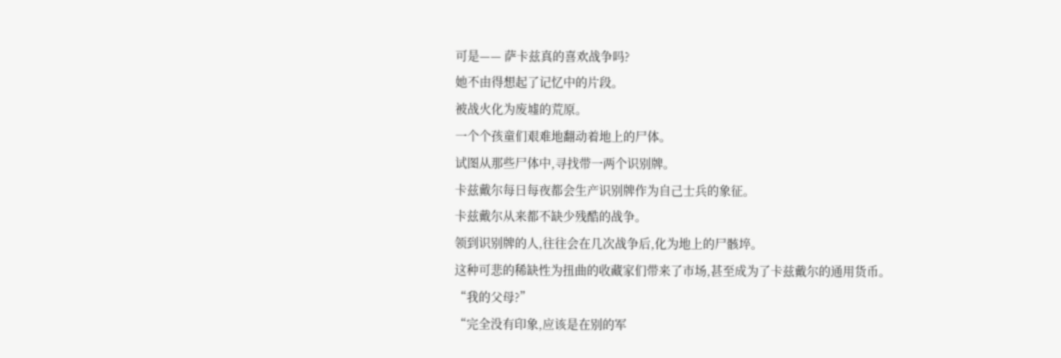可是—— 萨卡兹真的喜欢战争吗?
她不由得想起了记忆中的片段。
被战火化为废墟的荒原。
一个个孩童们艰难地翻动着地上的尸体。
试图从那些尸体中,寻找带一两个识别牌。
卡兹戴尔每日每夜都会生产识别牌作为自己士兵的象征。
卡兹戴尔从来都不缺少残酷的战争。
领到识别牌的人,往往会在几次战争后,化为地上的尸骸埣。
这种可悲的稀缺性为扭曲的收藏家们带来了市场,甚至成为了卡兹戴尔的通用货币。
“我的父母?”
“完全没有印象,应该是在别的军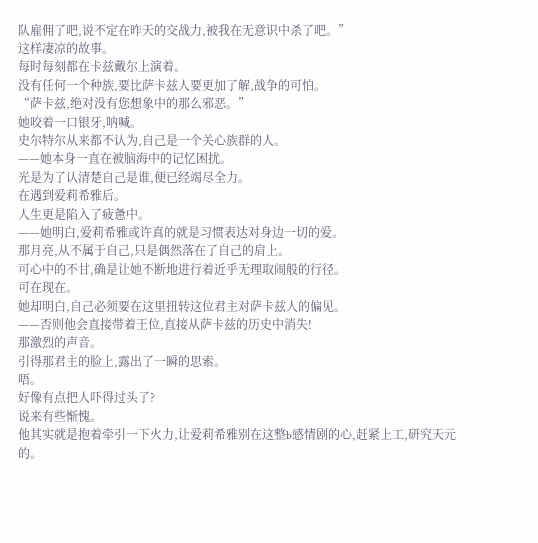队雇佣了吧,说不定在昨天的交战力,被我在无意识中杀了吧。”
这样凄凉的故事。
每时每刻都在卡兹戴尔上演着。
没有任何一个种族,要比萨卡兹人要更加了解,战争的可怕。
“萨卡兹,绝对没有您想象中的那么邪恶。”
她咬着一口银牙,呐喊。
史尔特尔从来都不认为,自己是一个关心族群的人。
——她本身一直在被脑海中的记忆困扰。
光是为了认清楚自己是谁,便已经竭尽全力。
在遇到爱莉希雅后。
人生更是陷入了疲惫中。
——她明白,爱莉希雅或许真的就是习惯表达对身边一切的爱。
那月亮,从不属于自己,只是偶然落在了自己的肩上。
可心中的不甘,确是让她不断地进行着近乎无理取闹般的行径。
可在现在。
她却明白,自己必须要在这里扭转这位君主对萨卡兹人的偏见。
——否则他会直接带着王位,直接从萨卡兹的历史中消失!
那激烈的声音。
引得那君主的脸上,露出了一瞬的思索。
唔。
好像有点把人吓得过头了?
说来有些惭愧。
他其实就是抱着牵引一下火力,让爱莉希雅别在这整b感情剧的心,赶紧上工,研究天元的。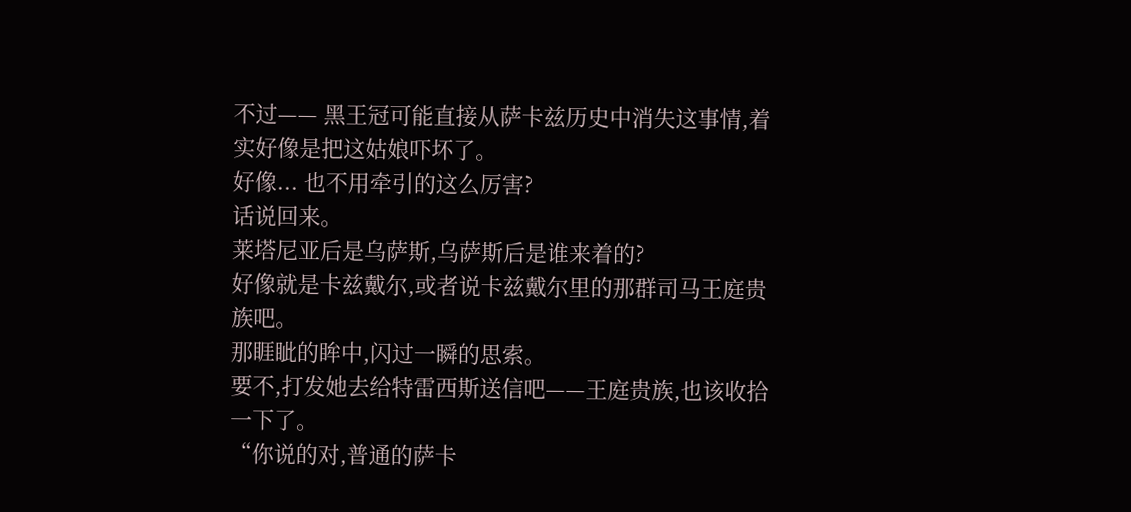不过—— 黑王冠可能直接从萨卡兹历史中消失这事情,着实好像是把这姑娘吓坏了。
好像... 也不用牵引的这么厉害?
话说回来。
莱塔尼亚后是乌萨斯,乌萨斯后是谁来着的?
好像就是卡兹戴尔,或者说卡兹戴尔里的那群司马王庭贵族吧。
那睚眦的眸中,闪过一瞬的思索。
要不,打发她去给特雷西斯送信吧——王庭贵族,也该收拾一下了。
“你说的对,普通的萨卡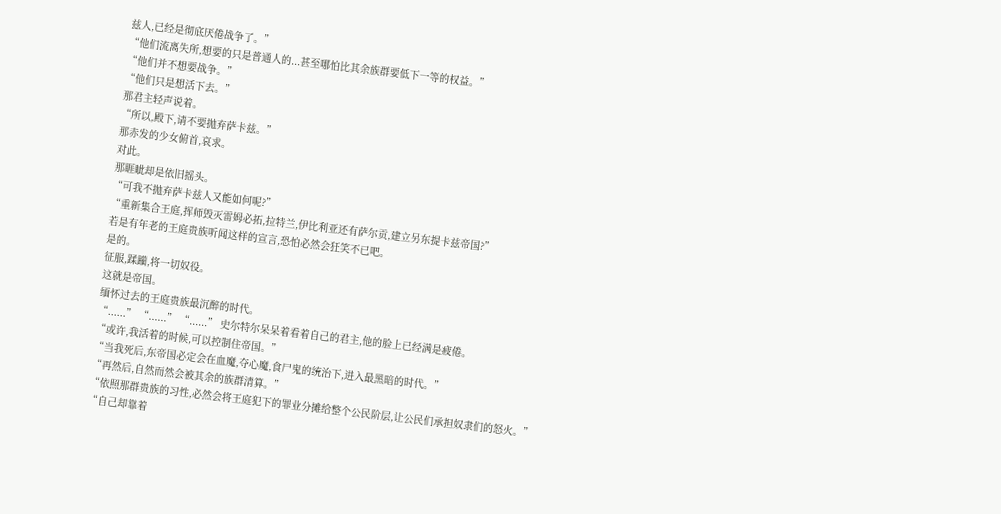兹人,已经是彻底厌倦战争了。”
“他们流离失所,想要的只是普通人的...甚至哪怕比其余族群要低下一等的权益。”
“他们并不想要战争。”
“他们只是想活下去。”
那君主轻声说着。
“所以,殿下,请不要抛弃萨卡兹。”
那赤发的少女俯首,哀求。
对此。
那睚眦却是依旧摇头。
“可我不抛弃萨卡兹人又能如何呢?”
“重新集合王庭,挥师毁灭雷姆必拓,拉特兰,伊比利亚还有萨尔贡,建立另东提卡兹帝国?”
若是有年老的王庭贵族听闻这样的宣言,恐怕必然会狂笑不已吧。
是的。
征服,蹂躏,将一切奴役。
这就是帝国。
缅怀过去的王庭贵族最沉醉的时代。
“......” “......” “......” 史尔特尔呆呆着看着自己的君主,他的脸上已经满是疲倦。
“或许,我活着的时候,可以控制住帝国。”
“当我死后,东帝国必定会在血魔,夺心魔,食尸鬼的统治下,进入最黑暗的时代。”
“再然后,自然而然会被其余的族群清算。”
“依照那群贵族的习性,必然会将王庭犯下的罪业分摊给整个公民阶层,让公民们承担奴隶们的怒火。”
“自己却靠着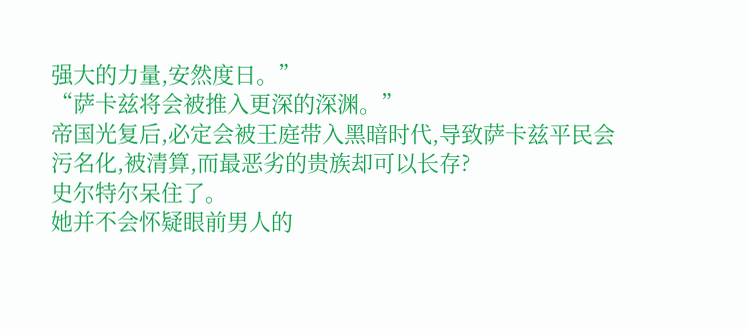强大的力量,安然度日。”
“萨卡兹将会被推入更深的深渊。”
帝国光复后,必定会被王庭带入黑暗时代,导致萨卡兹平民会污名化,被清算,而最恶劣的贵族却可以长存?
史尔特尔呆住了。
她并不会怀疑眼前男人的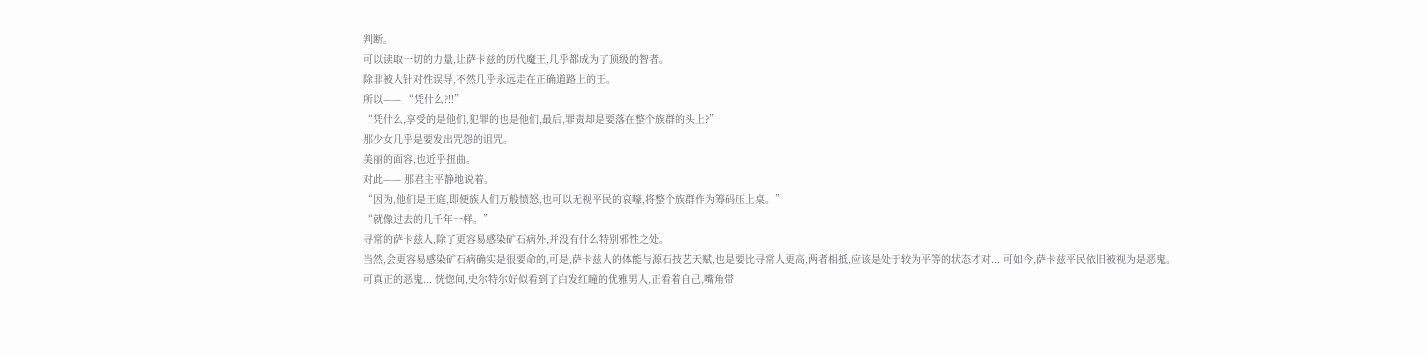判断。
可以读取一切的力量,让萨卡兹的历代魔王,几乎都成为了顶级的智者。
除非被人针对性误导,不然几乎永远走在正确道路上的王。
所以—— “凭什么?!!”
“凭什么,享受的是他们,犯罪的也是他们,最后,罪责却是要落在整个族群的头上?”
那少女几乎是要发出咒怨的诅咒。
美丽的面容,也近乎扭曲。
对此—— 那君主平静地说着。
“因为,他们是王庭,即便族人们万般愤怒,也可以无视平民的哀嚎,将整个族群作为筹码压上桌。”
“就像过去的几千年一样。”
寻常的萨卡兹人,除了更容易感染矿石病外,并没有什么特别邪性之处。
当然,会更容易感染矿石病确实是很要命的,可是,萨卡兹人的体能与源石技艺天赋,也是要比寻常人更高,两者相抵,应该是处于较为平等的状态才对... 可如今,萨卡兹平民依旧被视为是恶鬼。
可真正的恶鬼... 恍惚间,史尔特尔好似看到了白发红瞳的优雅男人,正看着自己,嘴角带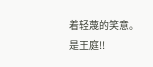着轻蔑的笑意。
是王庭!!